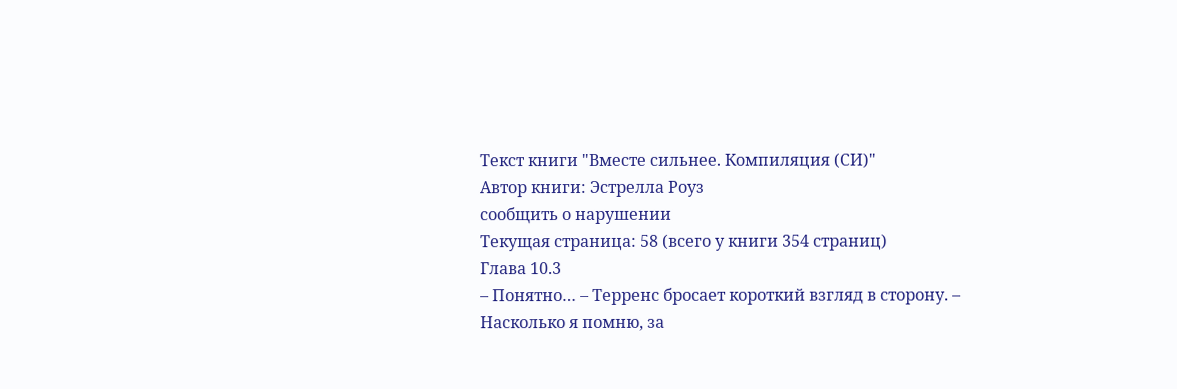Текст книги "Вместе сильнее. Компиляция (СИ)"
Автор книги: Эстрелла Роуз
сообщить о нарушении
Текущая страница: 58 (всего у книги 354 страниц)
Глава 10.3
– Понятно… – Терренс бросает короткий взгляд в сторону. – Насколько я помню, за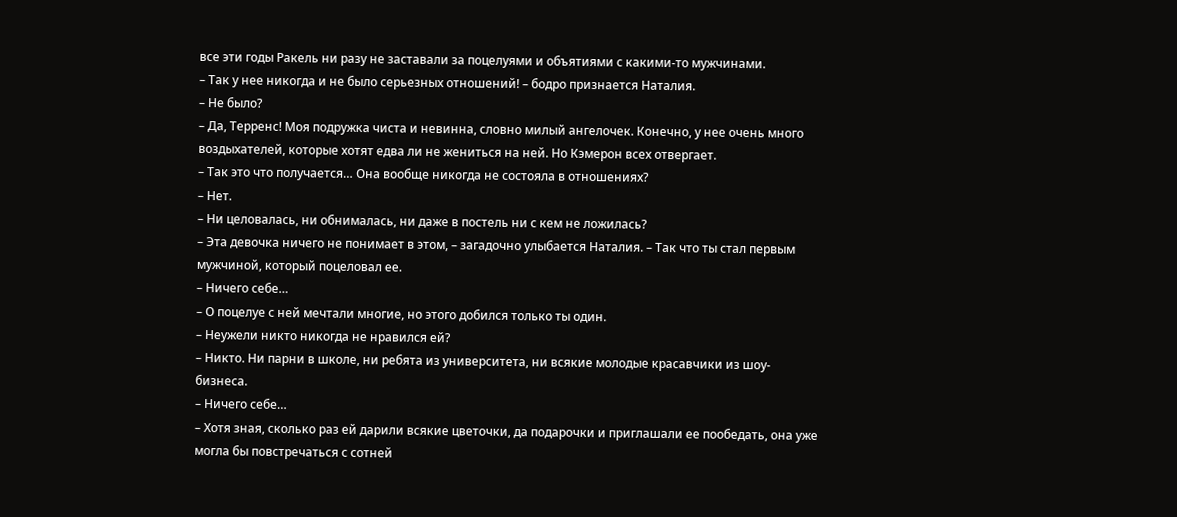все эти годы Ракель ни разу не заставали за поцелуями и объятиями с какими-то мужчинами.
– Так у нее никогда и не было серьезных отношений! – бодро признается Наталия.
– Не было?
– Да, Терренс! Моя подружка чиста и невинна, словно милый ангелочек. Конечно, у нее очень много воздыхателей, которые хотят едва ли не жениться на ней. Но Кэмерон всех отвергает.
– Так это что получается… Она вообще никогда не состояла в отношениях?
– Нет.
– Ни целовалась, ни обнималась, ни даже в постель ни с кем не ложилась?
– Эта девочка ничего не понимает в этом, – загадочно улыбается Наталия. – Так что ты стал первым мужчиной, который поцеловал ее.
– Ничего себе…
– О поцелуе с ней мечтали многие, но этого добился только ты один.
– Неужели никто никогда не нравился ей?
– Никто. Ни парни в школе, ни ребята из университета, ни всякие молодые красавчики из шоу-бизнеса.
– Ничего себе…
– Хотя зная, сколько раз ей дарили всякие цветочки, да подарочки и приглашали ее пообедать, она уже могла бы повстречаться с сотней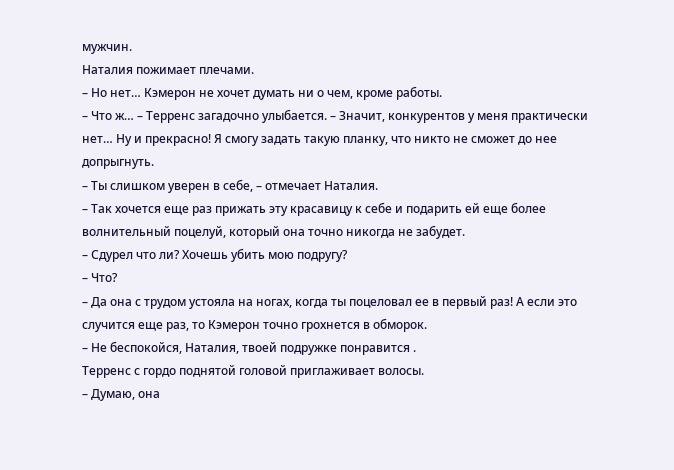мужчин.
Наталия пожимает плечами.
– Но нет… Кэмерон не хочет думать ни о чем, кроме работы.
– Что ж… – Терренс загадочно улыбается. – Значит, конкурентов у меня практически нет… Ну и прекрасно! Я смогу задать такую планку, что никто не сможет до нее допрыгнуть.
– Ты слишком уверен в себе, – отмечает Наталия.
– Так хочется еще раз прижать эту красавицу к себе и подарить ей еще более волнительный поцелуй, который она точно никогда не забудет.
– Сдурел что ли? Хочешь убить мою подругу?
– Что?
– Да она с трудом устояла на ногах, когда ты поцеловал ее в первый раз! А если это случится еще раз, то Кэмерон точно грохнется в обморок.
– Не беспокойся, Наталия, твоей подружке понравится .
Терренс с гордо поднятой головой приглаживает волосы.
– Думаю, она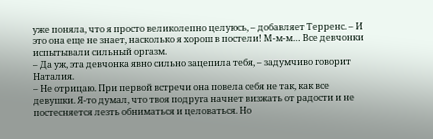уже поняла, что я просто великолепно целуюсь, – добавляет Терренс. – И это она еще не знает, насколько я хорош в постели! М-м-м… Все девчонки испытывали сильный оргазм.
– Да уж, эта девчонка явно сильно зацепила тебя, – задумчиво говорит Наталия.
– Не отрицаю. При первой встречи она повела себя не так, как все девушки. Я-то думал, что твоя подруга начнет визжать от радости и не постесняется лезть обниматься и целоваться. Но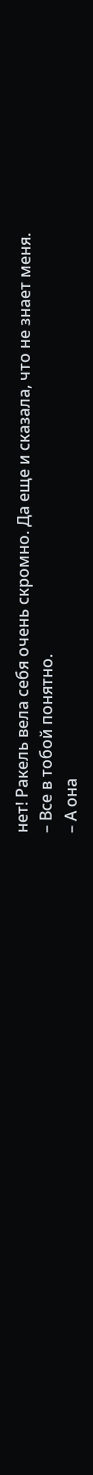нет! Ракель вела себя очень скромно. Да еще и сказала, что не знает меня.
– Все в тобой понятно.
– А она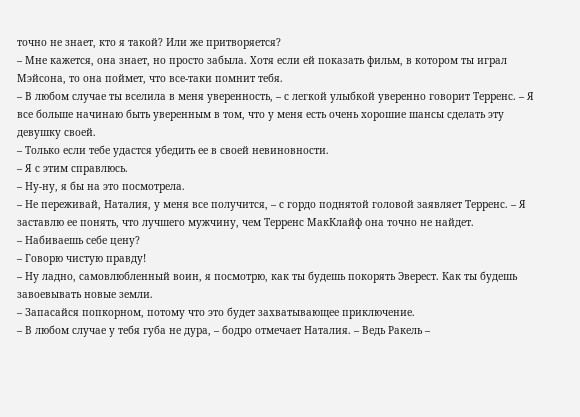точно не знает, кто я такой? Или же притворяется?
– Мне кажется, она знает, но просто забыла. Хотя если ей показать фильм, в котором ты играл Мэйсона, то она поймет, что все-таки помнит тебя.
– В любом случае ты вселила в меня уверенность, – с легкой улыбкой уверенно говорит Терренс. – Я все больше начинаю быть уверенным в том, что у меня есть очень хорошие шансы сделать эту девушку своей.
– Только если тебе удастся убедить ее в своей невиновности.
– Я с этим справлюсь.
– Ну-ну, я бы на это посмотрела.
– Не переживай, Наталия, у меня все получится, – с гордо поднятой головой заявляет Терренс. – Я заставлю ее понять, что лучшего мужчину, чем Терренс МакКлайф она точно не найдет.
– Набиваешь себе цену?
– Говорю чистую правду!
– Ну ладно, самовлюбленный воин, я посмотрю, как ты будешь покорять Эверест. Как ты будешь завоевывать новые земли.
– Запасайся попкорном, потому что это будет захватывающее приключение.
– В любом случае у тебя губа не дура, – бодро отмечает Наталия. – Ведь Ракель –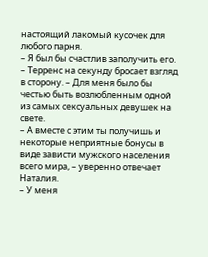настоящий лакомый кусочек для любого парня.
– Я был бы счастлив заполучить его. – Терренс на секунду бросает взгляд в сторону. – Для меня было бы честью быть возлюбленным одной из самых сексуальных девушек на свете.
– А вместе с этим ты получишь и некоторые неприятные бонусы в виде зависти мужского населения всего мира, – уверенно отвечает Наталия.
– У меня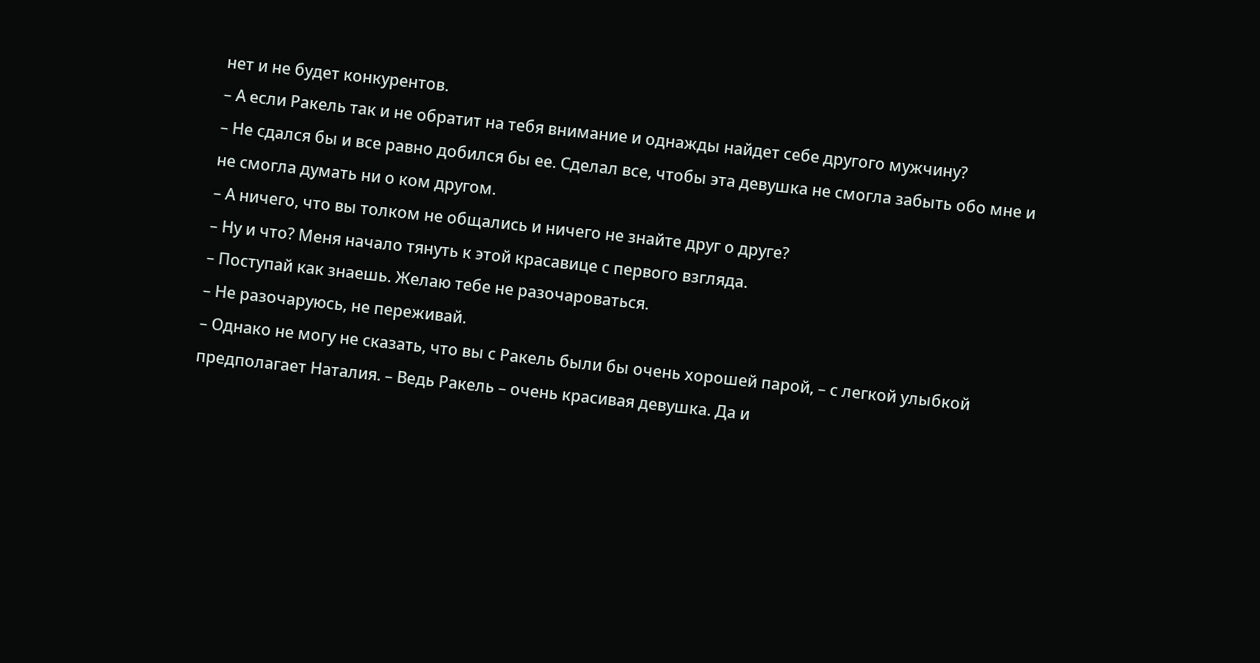нет и не будет конкурентов.
– А если Ракель так и не обратит на тебя внимание и однажды найдет себе другого мужчину?
– Не сдался бы и все равно добился бы ее. Сделал все, чтобы эта девушка не смогла забыть обо мне и не смогла думать ни о ком другом.
– А ничего, что вы толком не общались и ничего не знайте друг о друге?
– Ну и что? Меня начало тянуть к этой красавице с первого взгляда.
– Поступай как знаешь. Желаю тебе не разочароваться.
– Не разочаруюсь, не переживай.
– Однако не могу не сказать, что вы с Ракель были бы очень хорошей парой, – с легкой улыбкой предполагает Наталия. – Ведь Ракель – очень красивая девушка. Да и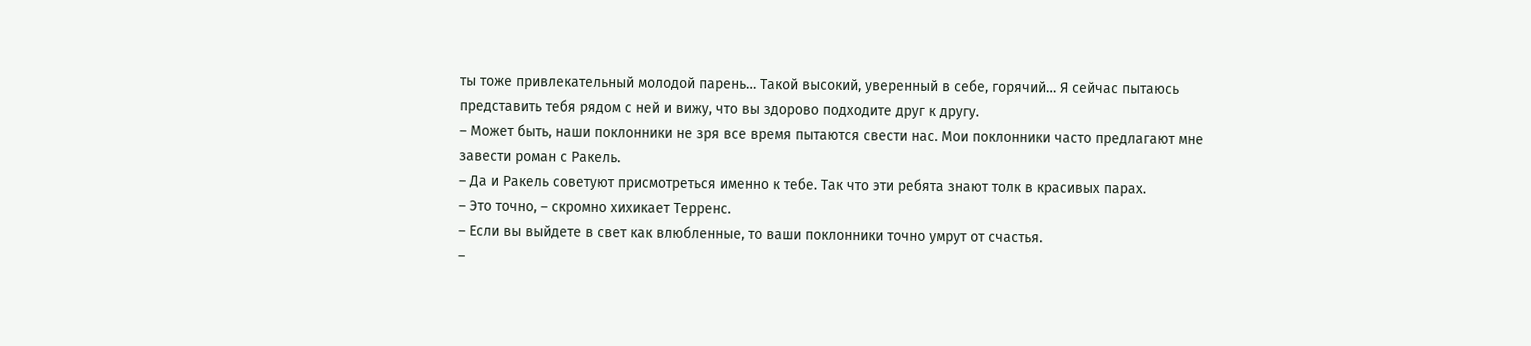ты тоже привлекательный молодой парень… Такой высокий, уверенный в себе, горячий… Я сейчас пытаюсь представить тебя рядом с ней и вижу, что вы здорово подходите друг к другу.
– Может быть, наши поклонники не зря все время пытаются свести нас. Мои поклонники часто предлагают мне завести роман с Ракель.
– Да и Ракель советуют присмотреться именно к тебе. Так что эти ребята знают толк в красивых парах.
– Это точно, – скромно хихикает Терренс.
– Если вы выйдете в свет как влюбленные, то ваши поклонники точно умрут от счастья.
–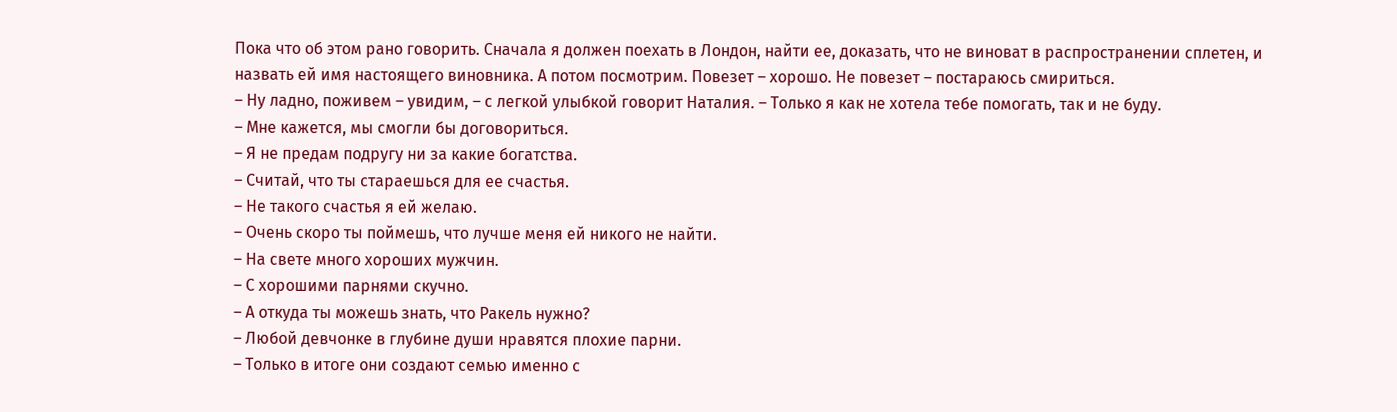Пока что об этом рано говорить. Сначала я должен поехать в Лондон, найти ее, доказать, что не виноват в распространении сплетен, и назвать ей имя настоящего виновника. А потом посмотрим. Повезет – хорошо. Не повезет – постараюсь смириться.
– Ну ладно, поживем – увидим, – с легкой улыбкой говорит Наталия. – Только я как не хотела тебе помогать, так и не буду.
– Мне кажется, мы смогли бы договориться.
– Я не предам подругу ни за какие богатства.
– Считай, что ты стараешься для ее счастья.
– Не такого счастья я ей желаю.
– Очень скоро ты поймешь, что лучше меня ей никого не найти.
– На свете много хороших мужчин.
– С хорошими парнями скучно.
– А откуда ты можешь знать, что Ракель нужно?
– Любой девчонке в глубине души нравятся плохие парни.
– Только в итоге они создают семью именно с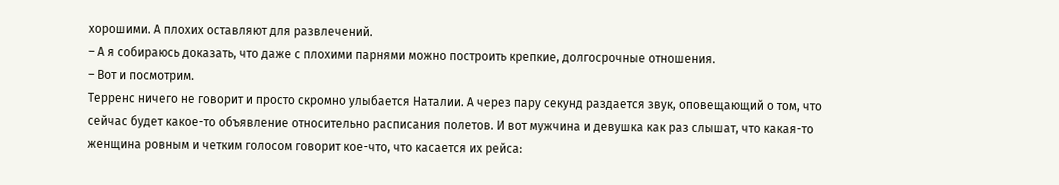хорошими. А плохих оставляют для развлечений.
– А я собираюсь доказать, что даже с плохими парнями можно построить крепкие, долгосрочные отношения.
– Вот и посмотрим.
Терренс ничего не говорит и просто скромно улыбается Наталии. А через пару секунд раздается звук, оповещающий о том, что сейчас будет какое-то объявление относительно расписания полетов. И вот мужчина и девушка как раз слышат, что какая-то женщина ровным и четким голосом говорит кое-что, что касается их рейса: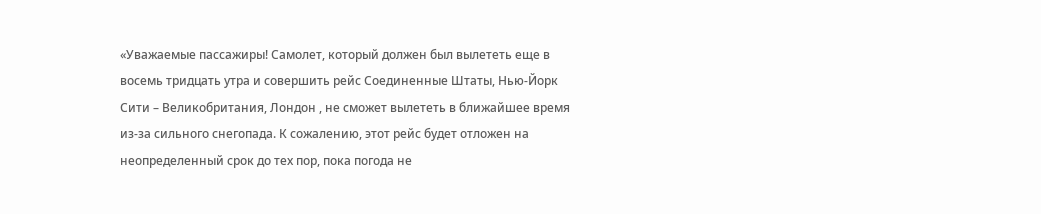«Уважаемые пассажиры! Самолет, который должен был вылететь еще в восемь тридцать утра и совершить рейс Соединенные Штаты, Нью-Йорк Сити – Великобритания, Лондон , не сможет вылететь в ближайшее время из-за сильного снегопада. К сожалению, этот рейс будет отложен на неопределенный срок до тех пор, пока погода не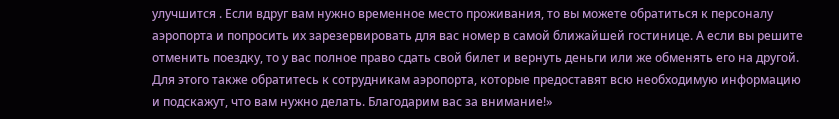улучшится . Если вдруг вам нужно временное место проживания, то вы можете обратиться к персоналу аэропорта и попросить их зарезервировать для вас номер в самой ближайшей гостинице. А если вы решите отменить поездку, то у вас полное право сдать свой билет и вернуть деньги или же обменять его на другой. Для этого также обратитесь к сотрудникам аэропорта, которые предоставят всю необходимую информацию и подскажут, что вам нужно делать. Благодарим вас за внимание!»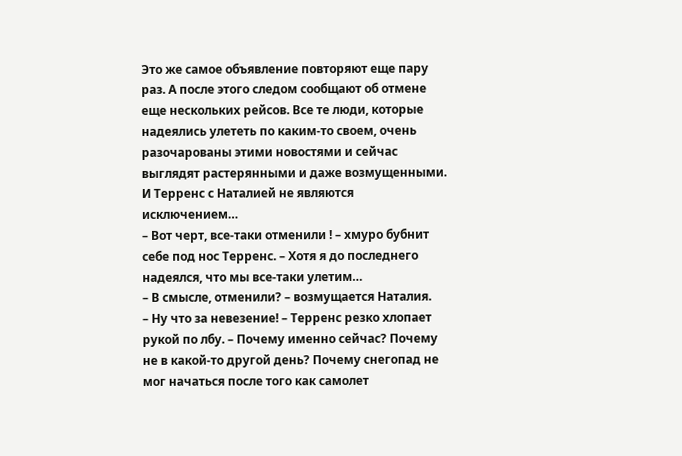Это же самое объявление повторяют еще пару раз. А после этого следом сообщают об отмене еще нескольких рейсов. Все те люди, которые надеялись улететь по каким-то своем, очень разочарованы этими новостями и сейчас выглядят растерянными и даже возмущенными. И Терренс с Наталией не являются исключением…
– Вот черт, все-таки отменили ! – хмуро бубнит себе под нос Терренс. – Хотя я до последнего надеялся, что мы все-таки улетим…
– В смысле, отменили? – возмущается Наталия.
– Ну что за невезение! – Терренс резко хлопает рукой по лбу. – Почему именно сейчас? Почему не в какой-то другой день? Почему снегопад не мог начаться после того как самолет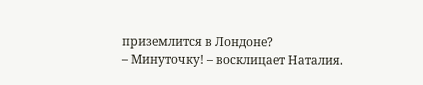приземлится в Лондоне?
– Минуточку! – восклицает Наталия.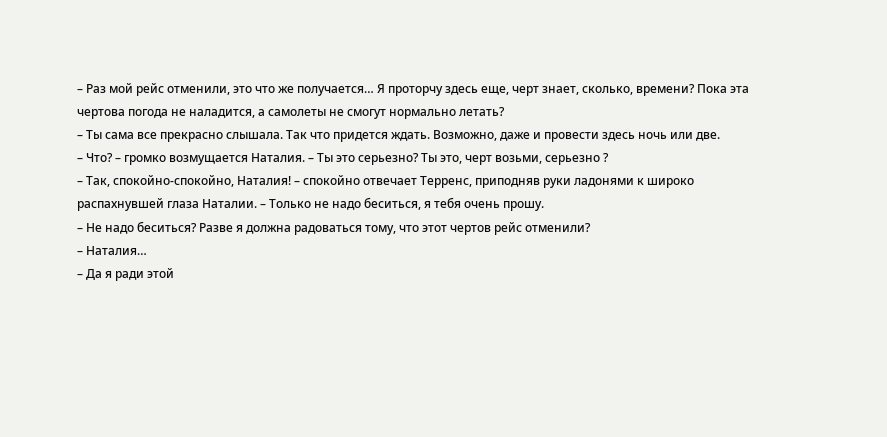– Раз мой рейс отменили, это что же получается… Я проторчу здесь еще, черт знает, сколько, времени? Пока эта чертова погода не наладится, а самолеты не смогут нормально летать?
– Ты сама все прекрасно слышала. Так что придется ждать. Возможно, даже и провести здесь ночь или две.
– Что? – громко возмущается Наталия. – Ты это серьезно? Ты это, черт возьми, серьезно ?
– Так, спокойно-спокойно, Наталия! – спокойно отвечает Терренс, приподняв руки ладонями к широко распахнувшей глаза Наталии. – Только не надо беситься, я тебя очень прошу.
– Не надо беситься? Разве я должна радоваться тому, что этот чертов рейс отменили?
– Наталия…
– Да я ради этой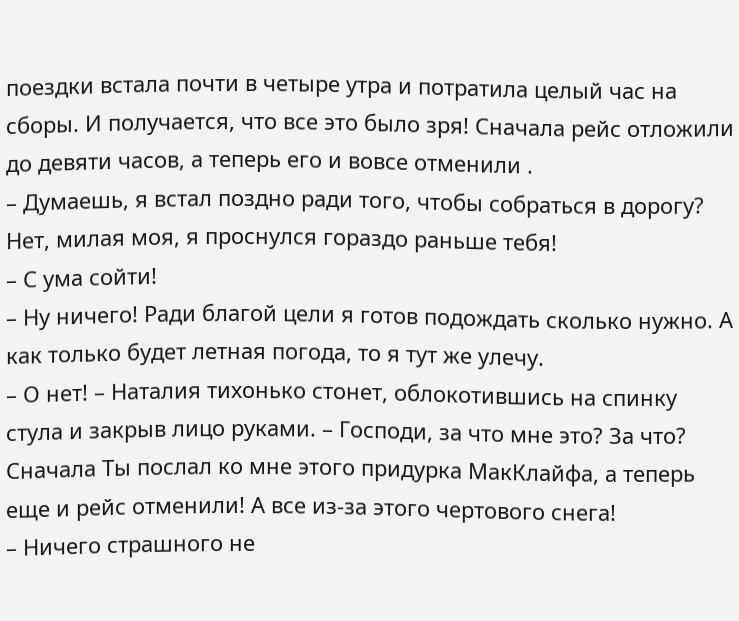поездки встала почти в четыре утра и потратила целый час на сборы. И получается, что все это было зря! Сначала рейс отложили до девяти часов, а теперь его и вовсе отменили .
– Думаешь, я встал поздно ради того, чтобы собраться в дорогу? Нет, милая моя, я проснулся гораздо раньше тебя!
– С ума сойти!
– Ну ничего! Ради благой цели я готов подождать сколько нужно. А как только будет летная погода, то я тут же улечу.
– О нет! – Наталия тихонько стонет, облокотившись на спинку стула и закрыв лицо руками. – Господи, за что мне это? За что? Сначала Ты послал ко мне этого придурка МакКлайфа, а теперь еще и рейс отменили! А все из-за этого чертового снега!
– Ничего страшного не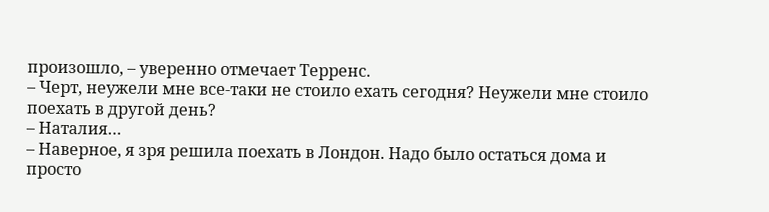произошло, – уверенно отмечает Терренс.
– Черт, неужели мне все-таки не стоило ехать сегодня? Неужели мне стоило поехать в другой день?
– Наталия…
– Наверное, я зря решила поехать в Лондон. Надо было остаться дома и просто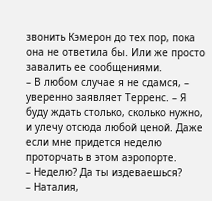звонить Кэмерон до тех пор, пока она не ответила бы. Или же просто завалить ее сообщениями.
– В любом случае я не сдамся, – уверенно заявляет Терренс. – Я буду ждать столько, сколько нужно, и улечу отсюда любой ценой. Даже если мне придется неделю проторчать в этом аэропорте.
– Неделю? Да ты издеваешься?
– Наталия,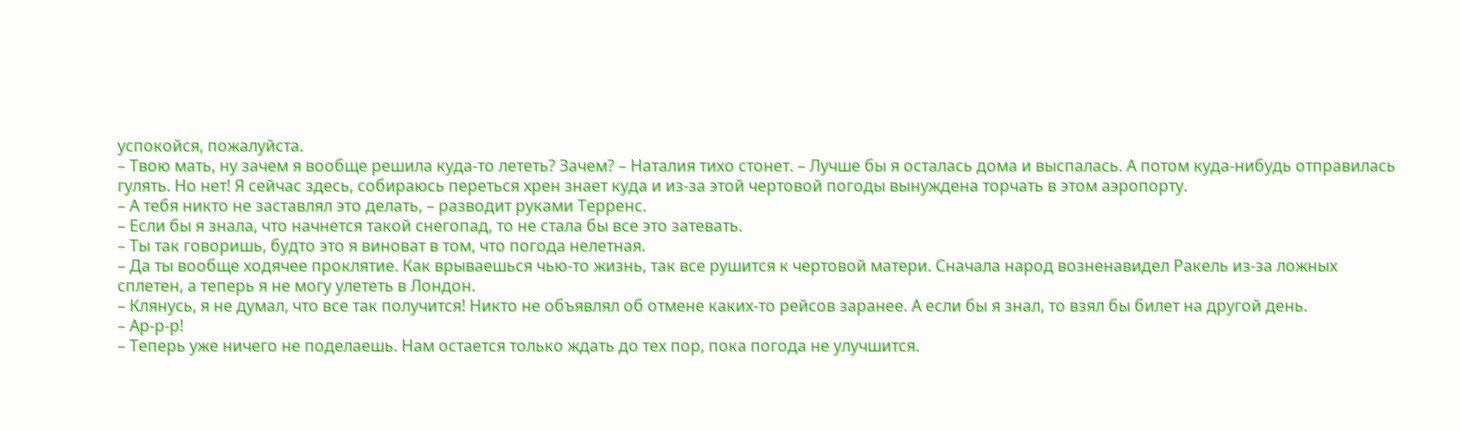успокойся, пожалуйста.
– Твою мать, ну зачем я вообще решила куда-то лететь? Зачем? – Наталия тихо стонет. – Лучше бы я осталась дома и выспалась. А потом куда-нибудь отправилась гулять. Но нет! Я сейчас здесь, собираюсь переться хрен знает куда и из-за этой чертовой погоды вынуждена торчать в этом аэропорту.
– А тебя никто не заставлял это делать, – разводит руками Терренс.
– Если бы я знала, что начнется такой снегопад, то не стала бы все это затевать.
– Ты так говоришь, будто это я виноват в том, что погода нелетная.
– Да ты вообще ходячее проклятие. Как врываешься чью-то жизнь, так все рушится к чертовой матери. Сначала народ возненавидел Ракель из-за ложных сплетен, а теперь я не могу улететь в Лондон.
– Клянусь, я не думал, что все так получится! Никто не объявлял об отмене каких-то рейсов заранее. А если бы я знал, то взял бы билет на другой день.
– Ар-р-р!
– Теперь уже ничего не поделаешь. Нам остается только ждать до тех пор, пока погода не улучшится.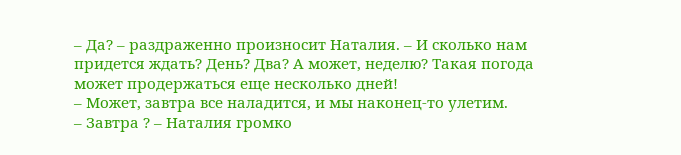– Да? – раздраженно произносит Наталия. – И сколько нам придется ждать? День? Два? А может, неделю? Такая погода может продержаться еще несколько дней!
– Может, завтра все наладится, и мы наконец-то улетим.
– Завтра ? – Наталия громко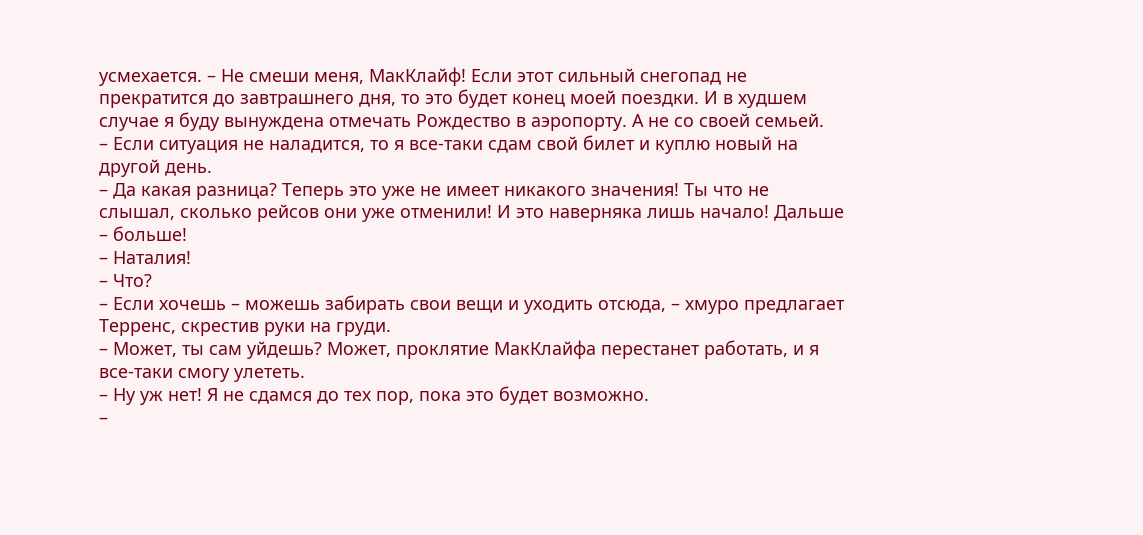усмехается. – Не смеши меня, МакКлайф! Если этот сильный снегопад не прекратится до завтрашнего дня, то это будет конец моей поездки. И в худшем случае я буду вынуждена отмечать Рождество в аэропорту. А не со своей семьей.
– Если ситуация не наладится, то я все-таки сдам свой билет и куплю новый на другой день.
– Да какая разница? Теперь это уже не имеет никакого значения! Ты что не слышал, сколько рейсов они уже отменили! И это наверняка лишь начало! Дальше – больше!
– Наталия!
– Что?
– Если хочешь – можешь забирать свои вещи и уходить отсюда, – хмуро предлагает Терренс, скрестив руки на груди.
– Может, ты сам уйдешь? Может, проклятие МакКлайфа перестанет работать, и я все-таки смогу улететь.
– Ну уж нет! Я не сдамся до тех пор, пока это будет возможно.
–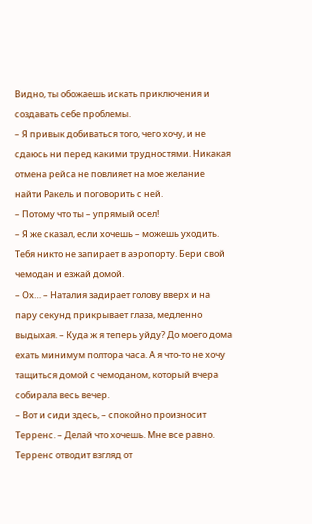Видно, ты обожаешь искать приключения и создавать себе проблемы.
– Я привык добиваться того, чего хочу, и не сдаюсь ни перед какими трудностями. Никакая отмена рейса не повлияет на мое желание найти Ракель и поговорить с ней.
– Потому что ты – упрямый осел!
– Я же сказал, если хочешь – можешь уходить. Тебя никто не запирает в аэропорту. Бери свой чемодан и езжай домой.
– Ох… – Наталия задирает голову вверх и на пару секунд прикрывает глаза, медленно выдыхая. – Куда ж я теперь уйду? До моего дома ехать минимум полтора часа. А я что-то не хочу тащиться домой с чемоданом, который вчера собирала весь вечер.
– Вот и сиди здесь, – спокойно произносит Терренс. – Делай что хочешь. Мне все равно.
Терренс отводит взгляд от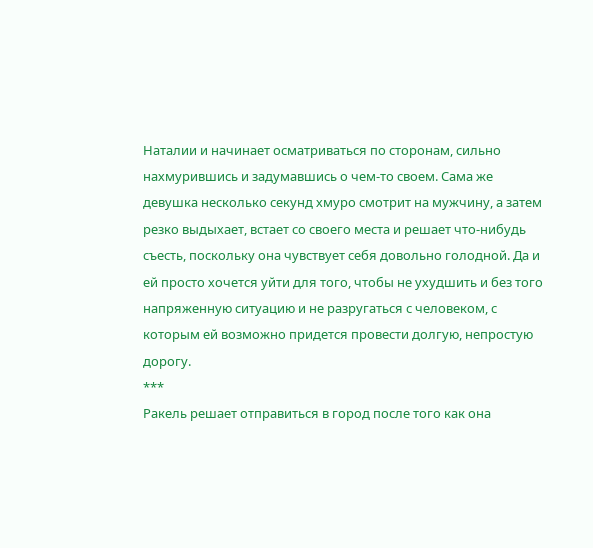Наталии и начинает осматриваться по сторонам, сильно нахмурившись и задумавшись о чем-то своем. Сама же девушка несколько секунд хмуро смотрит на мужчину, а затем резко выдыхает, встает со своего места и решает что-нибудь съесть, поскольку она чувствует себя довольно голодной. Да и ей просто хочется уйти для того, чтобы не ухудшить и без того напряженную ситуацию и не разругаться с человеком, с которым ей возможно придется провести долгую, непростую дорогу.
***
Ракель решает отправиться в город после того как она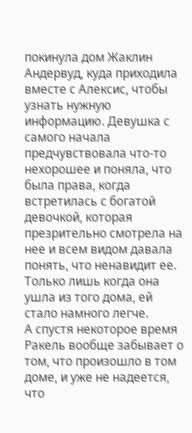покинула дом Жаклин Андервуд, куда приходила вместе с Алексис, чтобы узнать нужную информацию. Девушка с самого начала предчувствовала что-то нехорошее и поняла, что была права, когда встретилась с богатой девочкой, которая презрительно смотрела на нее и всем видом давала понять, что ненавидит ее. Только лишь когда она ушла из того дома, ей стало намного легче.
А спустя некоторое время Ракель вообще забывает о том, что произошло в том доме, и уже не надеется, что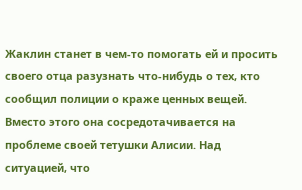Жаклин станет в чем-то помогать ей и просить своего отца разузнать что-нибудь о тех, кто сообщил полиции о краже ценных вещей. Вместо этого она сосредотачивается на проблеме своей тетушки Алисии. Над ситуацией, что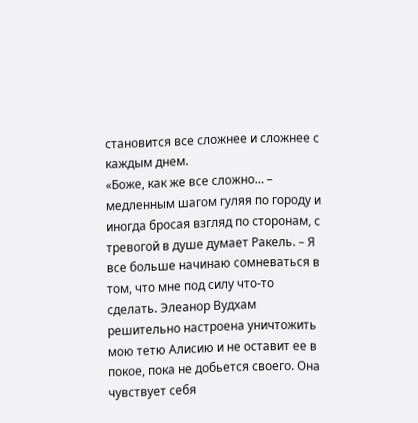становится все сложнее и сложнее с каждым днем.
«Боже, как же все сложно… – медленным шагом гуляя по городу и иногда бросая взгляд по сторонам, с тревогой в душе думает Ракель. – Я все больше начинаю сомневаться в том, что мне под силу что-то сделать. Элеанор Вудхам решительно настроена уничтожить мою тетю Алисию и не оставит ее в покое, пока не добьется своего. Она чувствует себя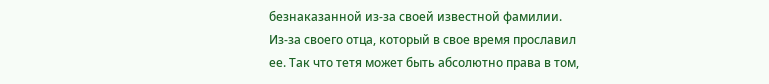безнаказанной из-за своей известной фамилии. Из-за своего отца, который в свое время прославил ее. Так что тетя может быть абсолютно права в том,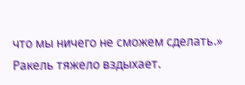что мы ничего не сможем сделать.»
Ракель тяжело вздыхает.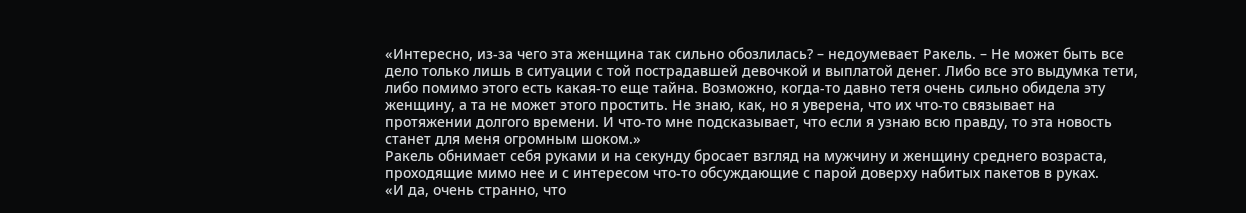«Интересно, из-за чего эта женщина так сильно обозлилась? – недоумевает Ракель. – Не может быть все дело только лишь в ситуации с той пострадавшей девочкой и выплатой денег. Либо все это выдумка тети, либо помимо этого есть какая-то еще тайна. Возможно, когда-то давно тетя очень сильно обидела эту женщину, а та не может этого простить. Не знаю, как, но я уверена, что их что-то связывает на протяжении долгого времени. И что-то мне подсказывает, что если я узнаю всю правду, то эта новость станет для меня огромным шоком.»
Ракель обнимает себя руками и на секунду бросает взгляд на мужчину и женщину среднего возраста, проходящие мимо нее и с интересом что-то обсуждающие с парой доверху набитых пакетов в руках.
«И да, очень странно, что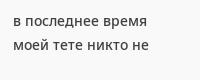в последнее время моей тете никто не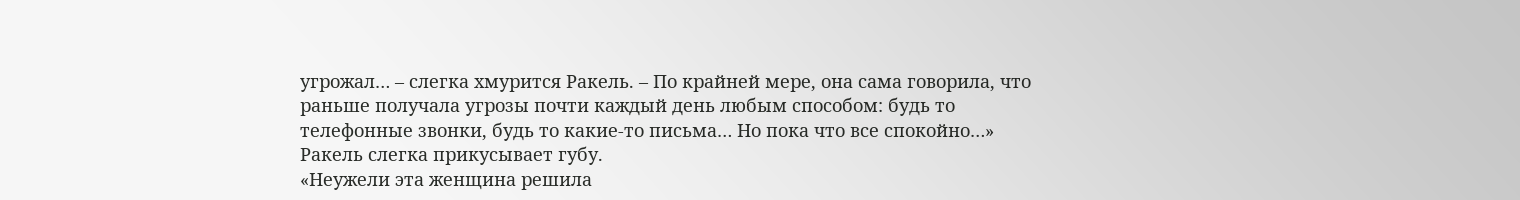угрожал… – слегка хмурится Ракель. – По крайней мере, она сама говорила, что раньше получала угрозы почти каждый день любым способом: будь то телефонные звонки, будь то какие-то письма… Но пока что все спокойно…»
Ракель слегка прикусывает губу.
«Неужели эта женщина решила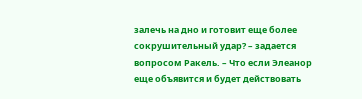залечь на дно и готовит еще более сокрушительный удар? – задается вопросом Ракель. – Что если Элеанор еще объявится и будет действовать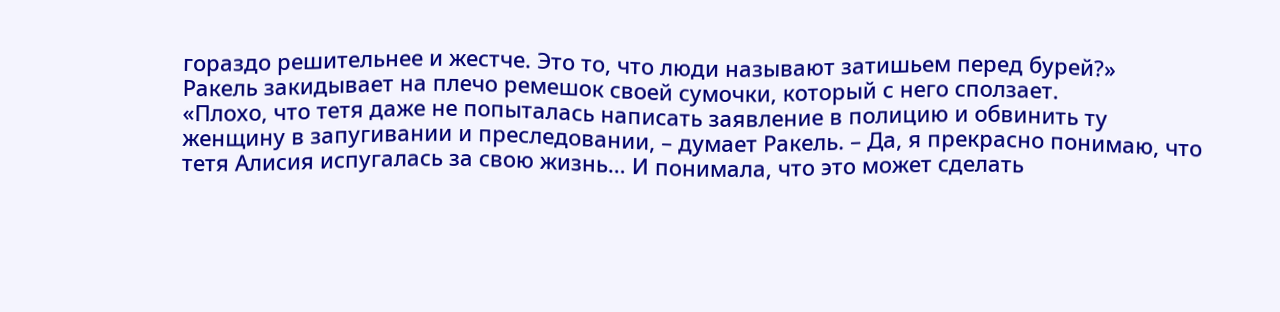гораздо решительнее и жестче. Это то, что люди называют затишьем перед бурей?»
Ракель закидывает на плечо ремешок своей сумочки, который с него сползает.
«Плохо, что тетя даже не попыталась написать заявление в полицию и обвинить ту женщину в запугивании и преследовании, – думает Ракель. – Да, я прекрасно понимаю, что тетя Алисия испугалась за свою жизнь… И понимала, что это может сделать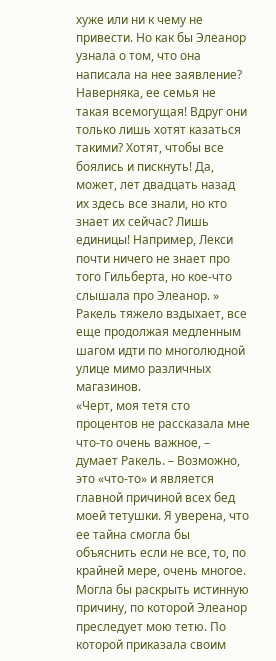хуже или ни к чему не привести. Но как бы Элеанор узнала о том, что она написала на нее заявление? Наверняка, ее семья не такая всемогущая! Вдруг они только лишь хотят казаться такими? Хотят, чтобы все боялись и пискнуть! Да, может, лет двадцать назад их здесь все знали, но кто знает их сейчас? Лишь единицы! Например, Лекси почти ничего не знает про того Гильберта, но кое-что слышала про Элеанор. »
Ракель тяжело вздыхает, все еще продолжая медленным шагом идти по многолюдной улице мимо различных магазинов.
«Черт, моя тетя сто процентов не рассказала мне что-то очень важное, – думает Ракель. – Возможно, это «что-то» и является главной причиной всех бед моей тетушки. Я уверена, что ее тайна смогла бы объяснить если не все, то, по крайней мере, очень многое. Могла бы раскрыть истинную причину, по которой Элеанор преследует мою тетю. По которой приказала своим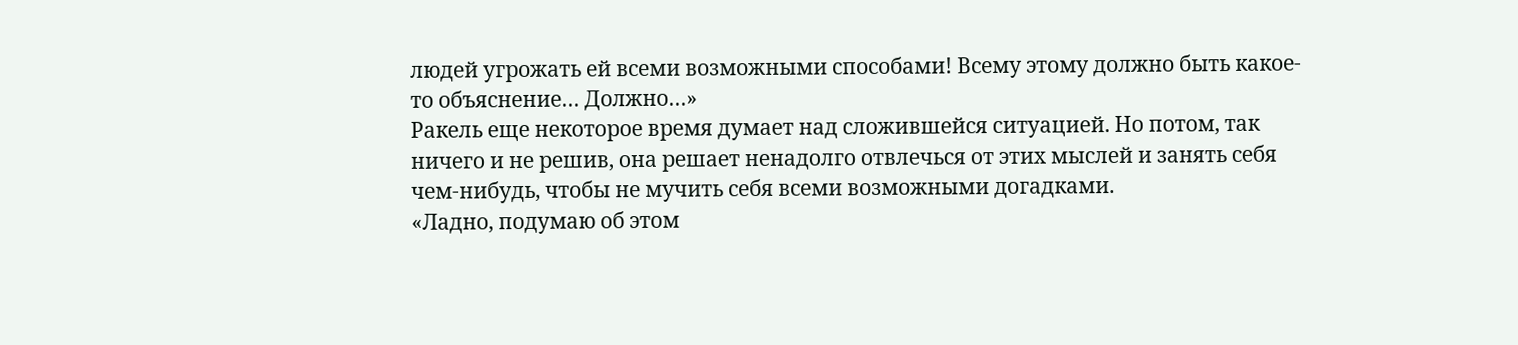людей угрожать ей всеми возможными способами! Всему этому должно быть какое-то объяснение… Должно…»
Ракель еще некоторое время думает над сложившейся ситуацией. Но потом, так ничего и не решив, она решает ненадолго отвлечься от этих мыслей и занять себя чем-нибудь, чтобы не мучить себя всеми возможными догадками.
«Ладно, подумаю об этом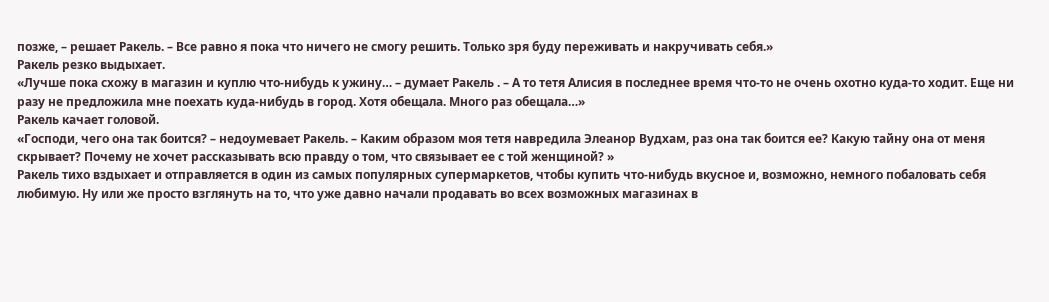позже, – решает Ракель. – Все равно я пока что ничего не смогу решить. Только зря буду переживать и накручивать себя.»
Ракель резко выдыхает.
«Лучше пока схожу в магазин и куплю что-нибудь к ужину… – думает Ракель . – А то тетя Алисия в последнее время что-то не очень охотно куда-то ходит. Еще ни разу не предложила мне поехать куда-нибудь в город. Хотя обещала. Много раз обещала…»
Ракель качает головой.
«Господи, чего она так боится? – недоумевает Ракель. – Каким образом моя тетя навредила Элеанор Вудхам, раз она так боится ее? Какую тайну она от меня скрывает? Почему не хочет рассказывать всю правду о том, что связывает ее с той женщиной? »
Ракель тихо вздыхает и отправляется в один из самых популярных супермаркетов, чтобы купить что-нибудь вкусное и, возможно, немного побаловать себя любимую. Ну или же просто взглянуть на то, что уже давно начали продавать во всех возможных магазинах в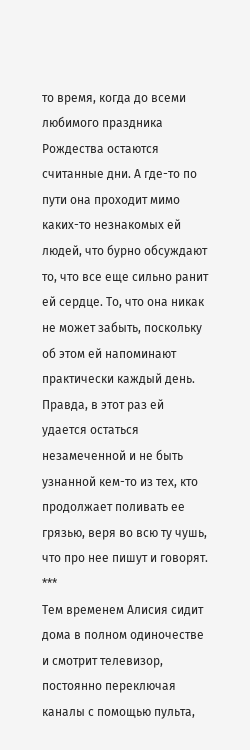то время, когда до всеми любимого праздника Рождества остаются считанные дни. А где-то по пути она проходит мимо каких-то незнакомых ей людей, что бурно обсуждают то, что все еще сильно ранит ей сердце. То, что она никак не может забыть, поскольку об этом ей напоминают практически каждый день. Правда, в этот раз ей удается остаться незамеченной и не быть узнанной кем-то из тех, кто продолжает поливать ее грязью, веря во всю ту чушь, что про нее пишут и говорят.
***
Тем временем Алисия сидит дома в полном одиночестве и смотрит телевизор, постоянно переключая каналы с помощью пульта,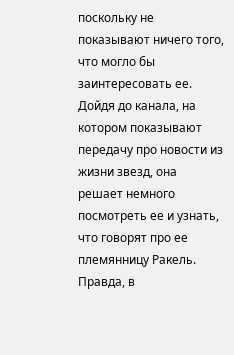поскольку не показывают ничего того, что могло бы заинтересовать ее. Дойдя до канала, на котором показывают передачу про новости из жизни звезд, она решает немного посмотреть ее и узнать, что говорят про ее племянницу Ракель.
Правда, в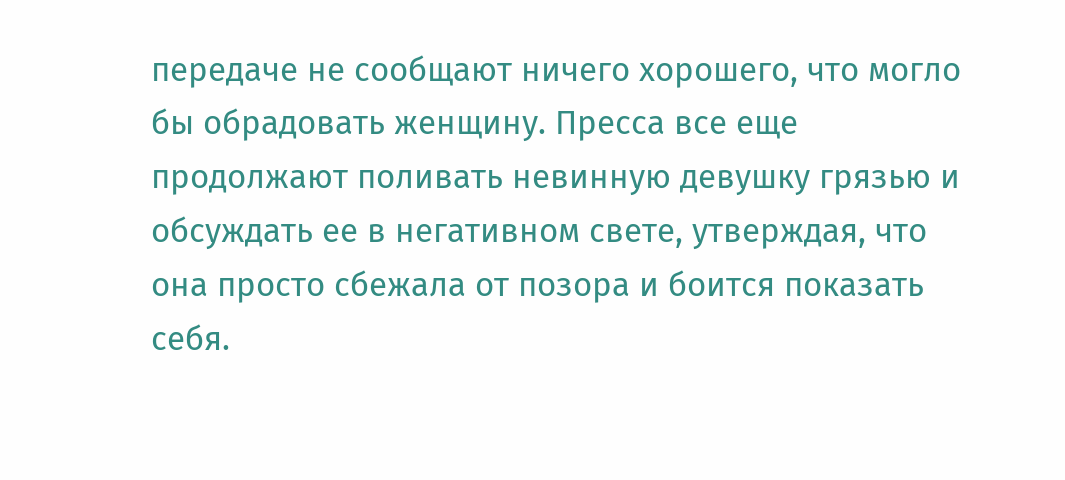передаче не сообщают ничего хорошего, что могло бы обрадовать женщину. Пресса все еще продолжают поливать невинную девушку грязью и обсуждать ее в негативном свете, утверждая, что она просто сбежала от позора и боится показать себя.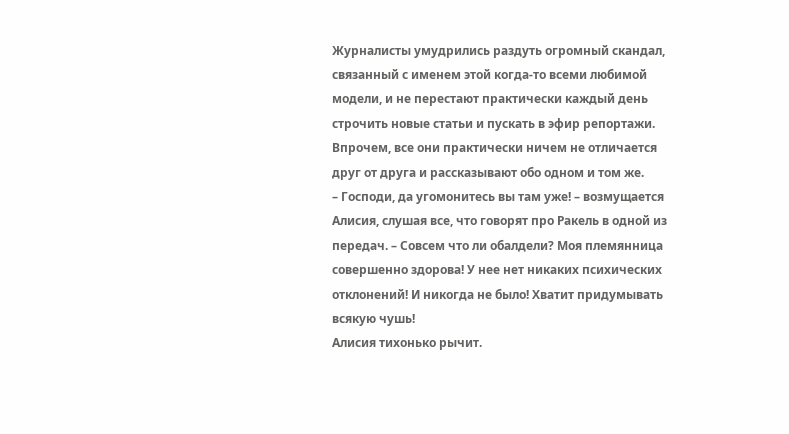Журналисты умудрились раздуть огромный скандал, связанный с именем этой когда-то всеми любимой модели, и не перестают практически каждый день строчить новые статьи и пускать в эфир репортажи. Впрочем, все они практически ничем не отличается друг от друга и рассказывают обо одном и том же.
– Господи, да угомонитесь вы там уже! – возмущается Алисия, слушая все, что говорят про Ракель в одной из передач. – Совсем что ли обалдели? Моя племянница совершенно здорова! У нее нет никаких психических отклонений! И никогда не было! Хватит придумывать всякую чушь!
Алисия тихонько рычит.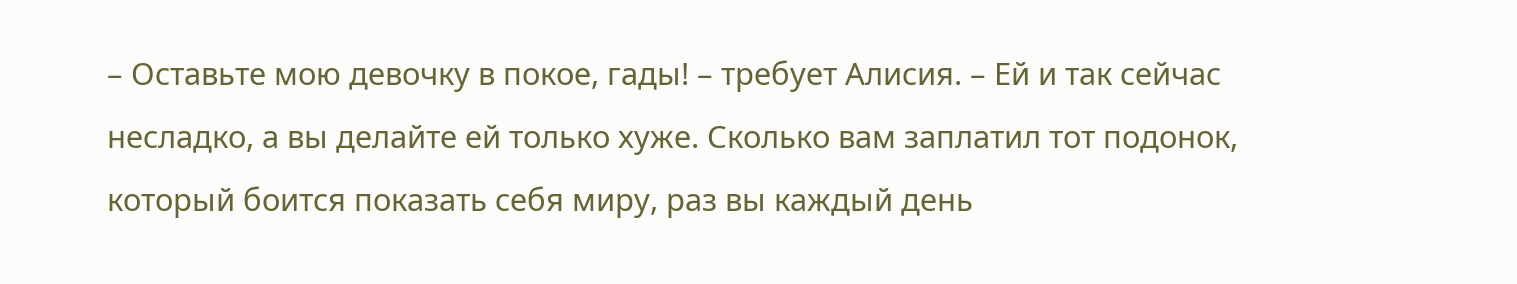– Оставьте мою девочку в покое, гады! – требует Алисия. – Ей и так сейчас несладко, а вы делайте ей только хуже. Сколько вам заплатил тот подонок, который боится показать себя миру, раз вы каждый день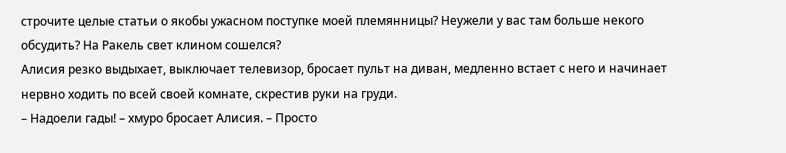строчите целые статьи о якобы ужасном поступке моей племянницы? Неужели у вас там больше некого обсудить? На Ракель свет клином сошелся?
Алисия резко выдыхает, выключает телевизор, бросает пульт на диван, медленно встает с него и начинает нервно ходить по всей своей комнате, скрестив руки на груди.
– Надоели гады! – хмуро бросает Алисия. – Просто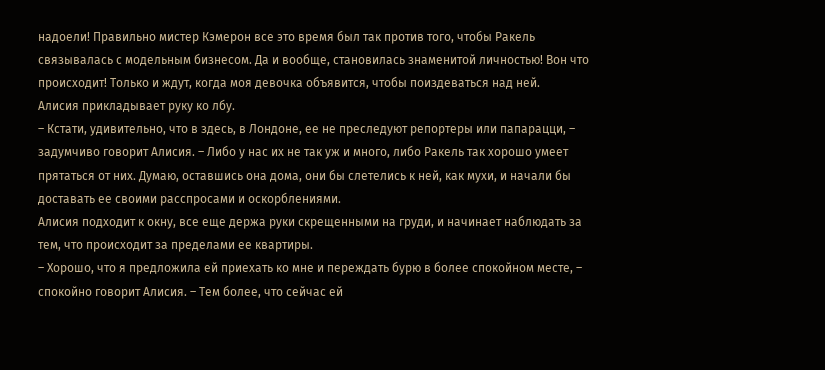надоели! Правильно мистер Кэмерон все это время был так против того, чтобы Ракель связывалась с модельным бизнесом. Да и вообще, становилась знаменитой личностью! Вон что происходит! Только и ждут, когда моя девочка объявится, чтобы поиздеваться над ней.
Алисия прикладывает руку ко лбу.
– Кстати, удивительно, что в здесь, в Лондоне, ее не преследуют репортеры или папарацци, – задумчиво говорит Алисия. – Либо у нас их не так уж и много, либо Ракель так хорошо умеет прятаться от них. Думаю, оставшись она дома, они бы слетелись к ней, как мухи, и начали бы доставать ее своими расспросами и оскорблениями.
Алисия подходит к окну, все еще держа руки скрещенными на груди, и начинает наблюдать за тем, что происходит за пределами ее квартиры.
– Хорошо, что я предложила ей приехать ко мне и переждать бурю в более спокойном месте, – спокойно говорит Алисия. – Тем более, что сейчас ей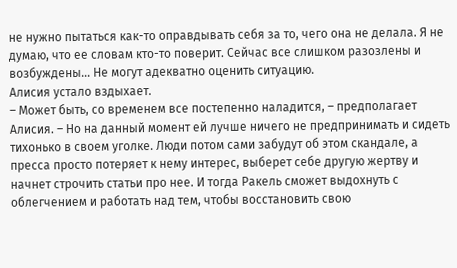не нужно пытаться как-то оправдывать себя за то, чего она не делала. Я не думаю, что ее словам кто-то поверит. Сейчас все слишком разозлены и возбуждены… Не могут адекватно оценить ситуацию.
Алисия устало вздыхает.
– Может быть, со временем все постепенно наладится, – предполагает Алисия. – Но на данный момент ей лучше ничего не предпринимать и сидеть тихонько в своем уголке. Люди потом сами забудут об этом скандале, а пресса просто потеряет к нему интерес, выберет себе другую жертву и начнет строчить статьи про нее. И тогда Ракель сможет выдохнуть с облегчением и работать над тем, чтобы восстановить свою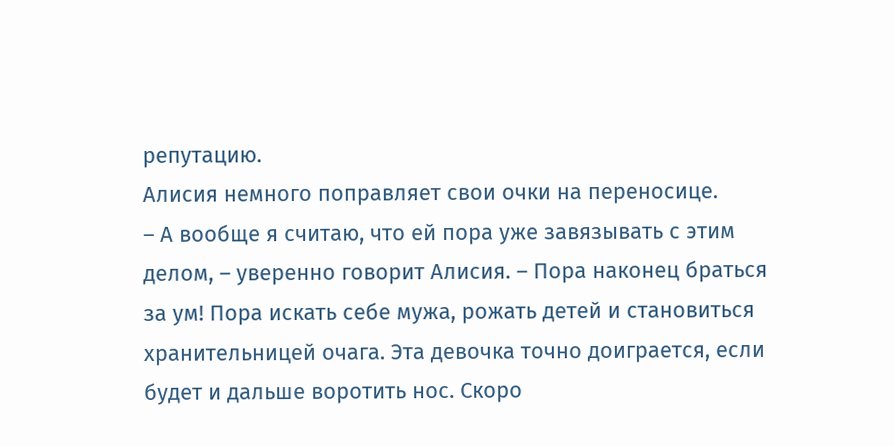репутацию.
Алисия немного поправляет свои очки на переносице.
– А вообще я считаю, что ей пора уже завязывать с этим делом, – уверенно говорит Алисия. – Пора наконец браться за ум! Пора искать себе мужа, рожать детей и становиться хранительницей очага. Эта девочка точно доиграется, если будет и дальше воротить нос. Скоро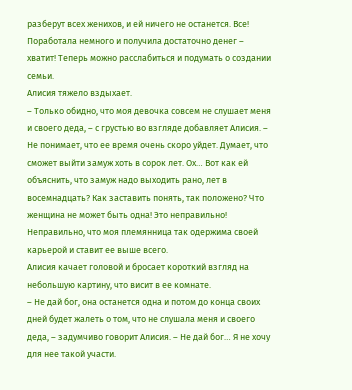разберут всех женихов, и ей ничего не останется. Все! Поработала немного и получила достаточно денег – хватит! Теперь можно расслабиться и подумать о создании семьи.
Алисия тяжело вздыхает.
– Только обидно, что моя девочка совсем не слушает меня и своего деда, – с грустью во взгляде добавляет Алисия. – Не понимает, что ее время очень скоро уйдет. Думает, что сможет выйти замуж хоть в сорок лет. Ох… Вот как ей объяснить, что замуж надо выходить рано, лет в восемнадцать? Как заставить понять, так положено? Что женщина не может быть одна! Это неправильно! Неправильно, что моя племянница так одержима своей карьерой и ставит ее выше всего.
Алисия качает головой и бросает короткий взгляд на небольшую картину, что висит в ее комнате.
– Не дай бог, она останется одна и потом до конца своих дней будет жалеть о том, что не слушала меня и своего деда, – задумчиво говорит Алисия. – Не дай бог… Я не хочу для нее такой участи.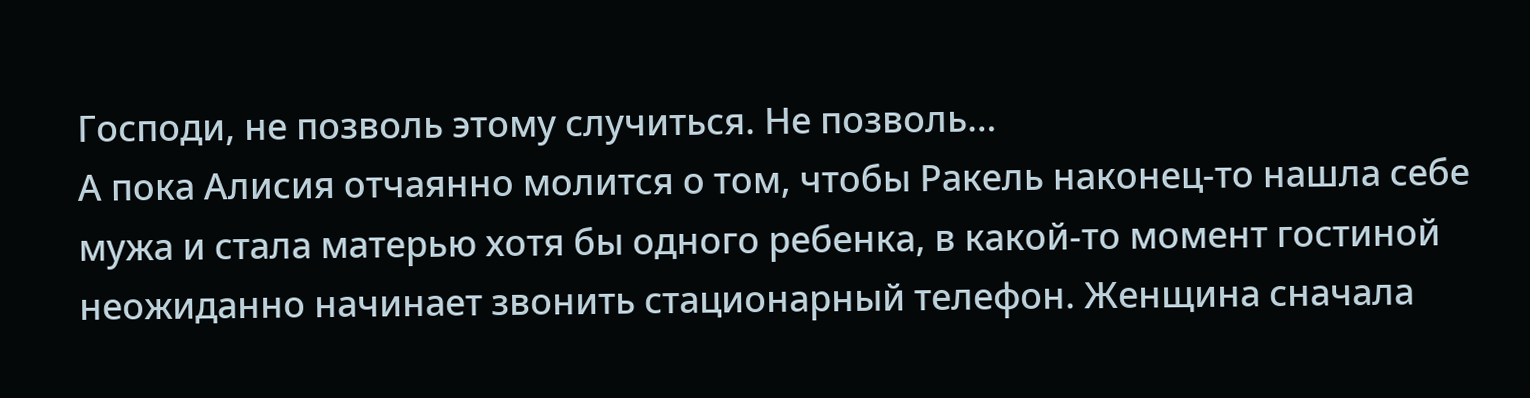Господи, не позволь этому случиться. Не позволь…
А пока Алисия отчаянно молится о том, чтобы Ракель наконец-то нашла себе мужа и стала матерью хотя бы одного ребенка, в какой-то момент гостиной неожиданно начинает звонить стационарный телефон. Женщина сначала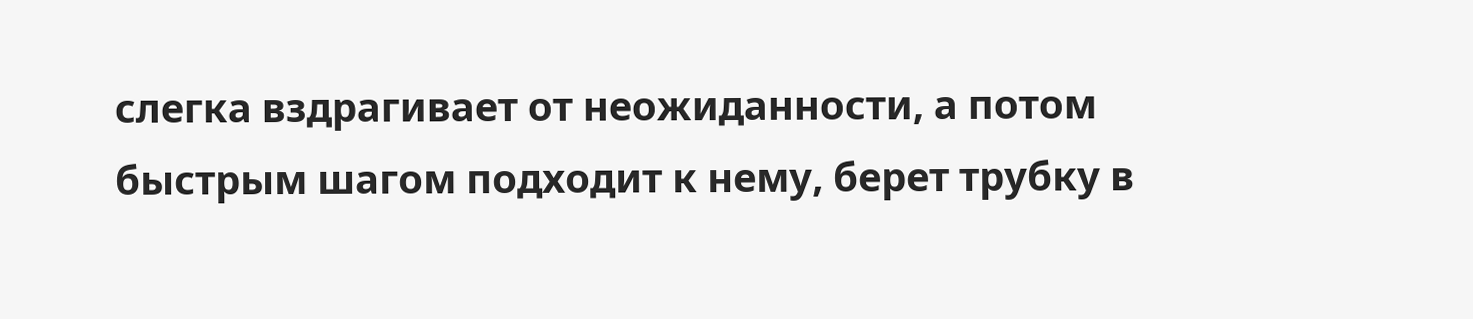слегка вздрагивает от неожиданности, а потом быстрым шагом подходит к нему, берет трубку в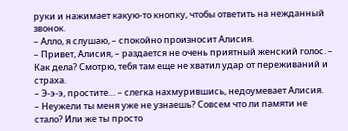руки и нажимает какую-то кнопку, чтобы ответить на нежданный звонок.
– Алло, я слушаю, – спокойно произносит Алисия.
– Привет, Алисия, – раздается не очень приятный женский голос. – Как дела? Смотрю, тебя там еще не хватил удар от переживаний и страха.
– Э-э-э, простите… – слегка нахмурившись, недоумевает Алисия.
– Неужели ты меня уже не узнаешь? Совсем что ли памяти не стало? Или же ты просто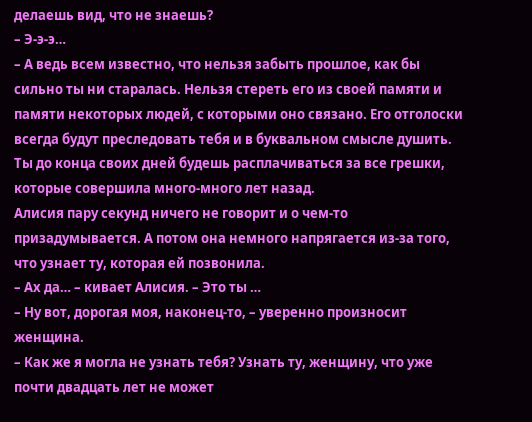делаешь вид, что не знаешь?
– Э-э-э…
– А ведь всем известно, что нельзя забыть прошлое, как бы сильно ты ни старалась. Нельзя стереть его из своей памяти и памяти некоторых людей, с которыми оно связано. Его отголоски всегда будут преследовать тебя и в буквальном смысле душить. Ты до конца своих дней будешь расплачиваться за все грешки, которые совершила много-много лет назад.
Алисия пару секунд ничего не говорит и о чем-то призадумывается. А потом она немного напрягается из-за того, что узнает ту, которая ей позвонила.
– Ах да… – кивает Алисия. – Это ты …
– Ну вот, дорогая моя, наконец-то, – уверенно произносит женщина.
– Как же я могла не узнать тебя? Узнать ту, женщину, что уже почти двадцать лет не может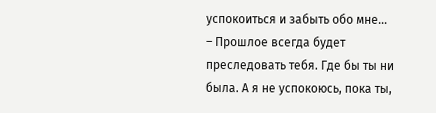успокоиться и забыть обо мне…
– Прошлое всегда будет преследовать тебя. Где бы ты ни была. А я не успокоюсь, пока ты,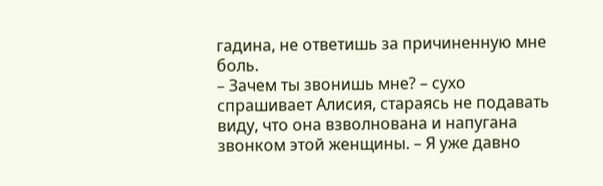гадина, не ответишь за причиненную мне боль.
– Зачем ты звонишь мне? – сухо спрашивает Алисия, стараясь не подавать виду, что она взволнована и напугана звонком этой женщины. – Я уже давно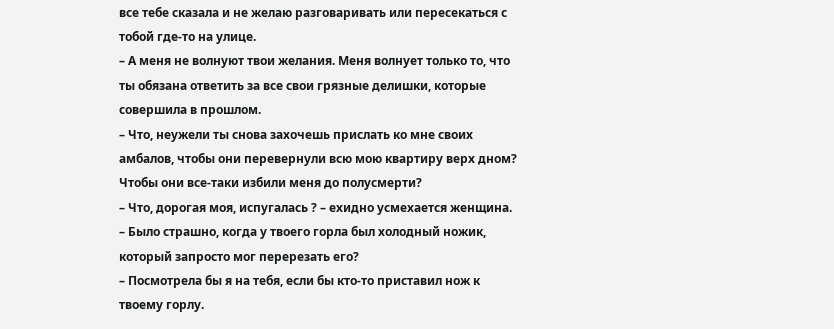все тебе сказала и не желаю разговаривать или пересекаться с тобой где-то на улице.
– А меня не волнуют твои желания. Меня волнует только то, что ты обязана ответить за все свои грязные делишки, которые совершила в прошлом.
– Что, неужели ты снова захочешь прислать ко мне своих амбалов, чтобы они перевернули всю мою квартиру верх дном? Чтобы они все-таки избили меня до полусмерти?
– Что, дорогая моя, испугалась ? – ехидно усмехается женщина. – Было страшно, когда у твоего горла был холодный ножик, который запросто мог перерезать его?
– Посмотрела бы я на тебя, если бы кто-то приставил нож к твоему горлу.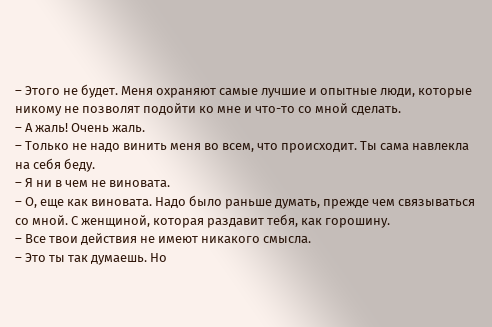– Этого не будет. Меня охраняют самые лучшие и опытные люди, которые никому не позволят подойти ко мне и что-то со мной сделать.
– А жаль! Очень жаль.
– Только не надо винить меня во всем, что происходит. Ты сама навлекла на себя беду.
– Я ни в чем не виновата.
– О, еще как виновата. Надо было раньше думать, прежде чем связываться со мной. С женщиной, которая раздавит тебя, как горошину.
– Все твои действия не имеют никакого смысла.
– Это ты так думаешь. Но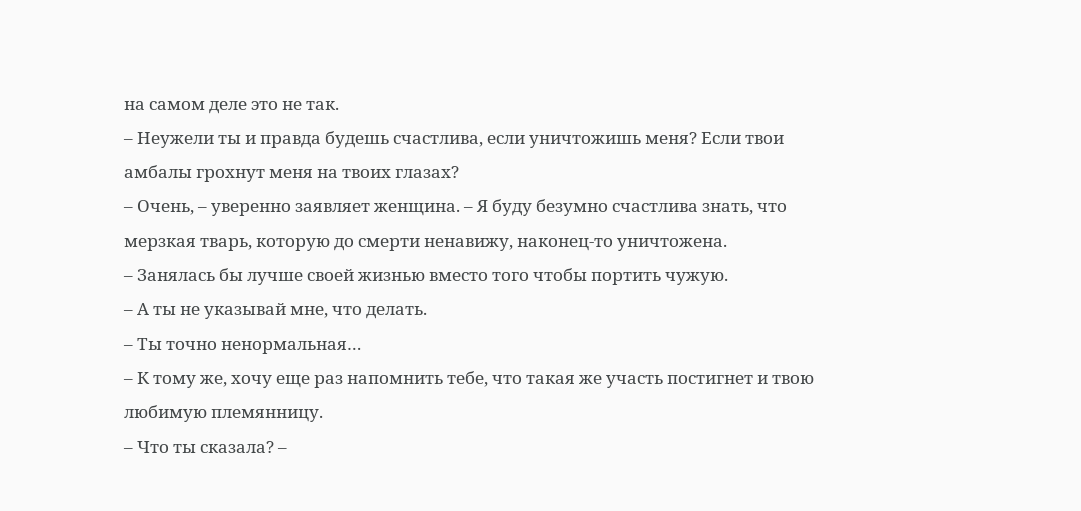на самом деле это не так.
– Неужели ты и правда будешь счастлива, если уничтожишь меня? Если твои амбалы грохнут меня на твоих глазах?
– Очень, – уверенно заявляет женщина. – Я буду безумно счастлива знать, что мерзкая тварь, которую до смерти ненавижу, наконец-то уничтожена.
– Занялась бы лучше своей жизнью вместо того чтобы портить чужую.
– А ты не указывай мне, что делать.
– Ты точно ненормальная…
– К тому же, хочу еще раз напомнить тебе, что такая же участь постигнет и твою любимую племянницу.
– Что ты сказала? –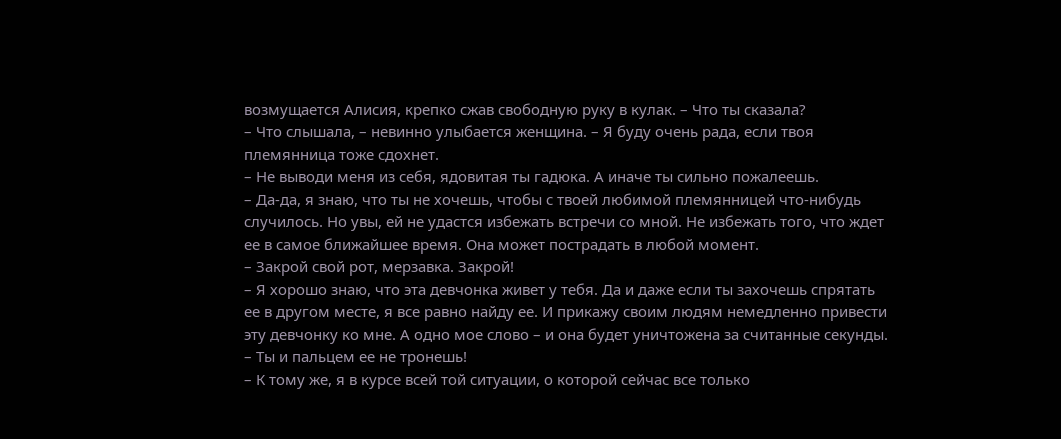возмущается Алисия, крепко сжав свободную руку в кулак. – Что ты сказала?
– Что слышала, – невинно улыбается женщина. – Я буду очень рада, если твоя племянница тоже сдохнет.
– Не выводи меня из себя, ядовитая ты гадюка. А иначе ты сильно пожалеешь.
– Да-да, я знаю, что ты не хочешь, чтобы с твоей любимой племянницей что-нибудь случилось. Но увы, ей не удастся избежать встречи со мной. Не избежать того, что ждет ее в самое ближайшее время. Она может пострадать в любой момент.
– Закрой свой рот, мерзавка. Закрой!
– Я хорошо знаю, что эта девчонка живет у тебя. Да и даже если ты захочешь спрятать ее в другом месте, я все равно найду ее. И прикажу своим людям немедленно привести эту девчонку ко мне. А одно мое слово – и она будет уничтожена за считанные секунды.
– Ты и пальцем ее не тронешь!
– К тому же, я в курсе всей той ситуации, о которой сейчас все только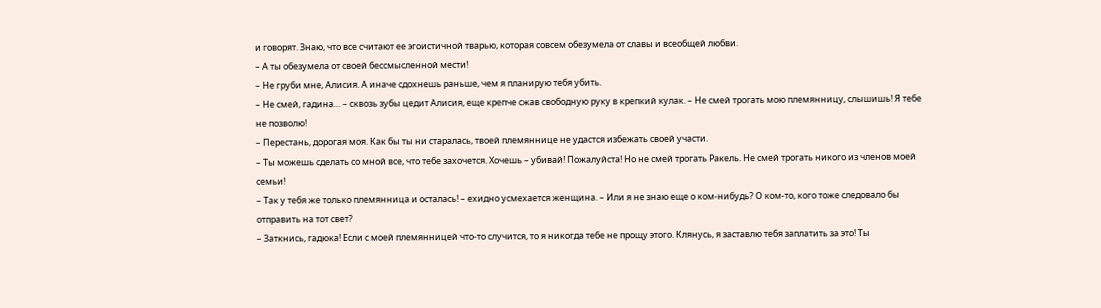и говорят. Знаю, что все считают ее эгоистичной тварью, которая совсем обезумела от славы и всеобщей любви.
– А ты обезумела от своей бессмысленной мести!
– Не груби мне, Алисия. А иначе сдохнешь раньше, чем я планирую тебя убить.
– Не смей, гадина… – сквозь зубы цедит Алисия, еще крепче сжав свободную руку в крепкий кулак. – Не смей трогать мою племянницу, слышишь! Я тебе не позволю!
– Перестань, дорогая моя. Как бы ты ни старалась, твоей племяннице не удастся избежать своей участи.
– Ты можешь сделать со мной все, что тебе захочется. Хочешь – убивай! Пожалуйста! Но не смей трогать Ракель. Не смей трогать никого из членов моей семьи!
– Так у тебя же только племянница и осталась! – ехидно усмехается женщина. – Или я не знаю еще о ком-нибудь? О ком-то, кого тоже следовало бы отправить на тот свет?
– Заткнись, гадюка! Если с моей племянницей что-то случится, то я никогда тебе не прощу этого. Клянусь, я заставлю тебя заплатить за это! Ты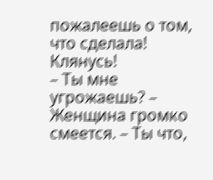пожалеешь о том, что сделала! Клянусь!
– Ты мне угрожаешь? – Женщина громко смеется. – Ты что,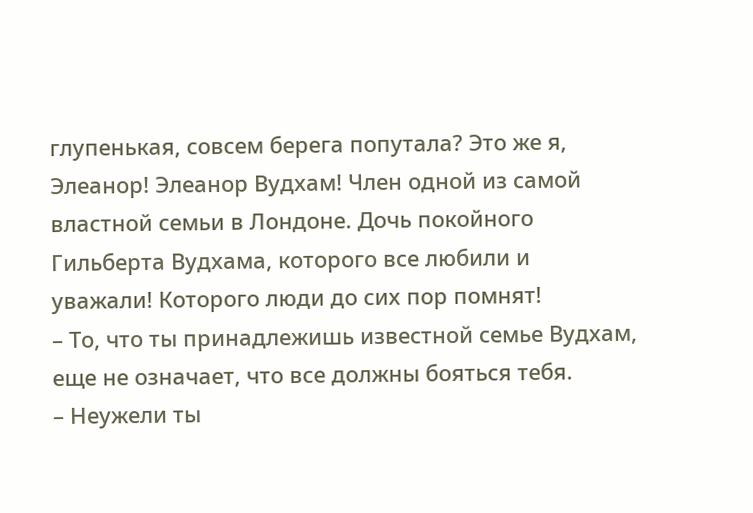глупенькая, совсем берега попутала? Это же я, Элеанор! Элеанор Вудхам! Член одной из самой властной семьи в Лондоне. Дочь покойного Гильберта Вудхама, которого все любили и уважали! Которого люди до сих пор помнят!
– То, что ты принадлежишь известной семье Вудхам, еще не означает, что все должны бояться тебя.
– Неужели ты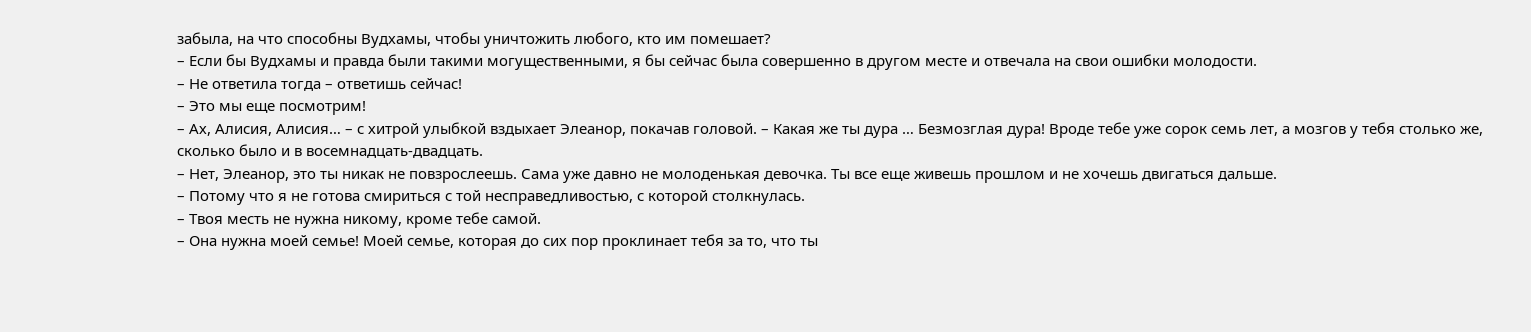забыла, на что способны Вудхамы, чтобы уничтожить любого, кто им помешает?
– Если бы Вудхамы и правда были такими могущественными, я бы сейчас была совершенно в другом месте и отвечала на свои ошибки молодости.
– Не ответила тогда – ответишь сейчас!
– Это мы еще посмотрим!
– Ах, Алисия, Алисия… – с хитрой улыбкой вздыхает Элеанор, покачав головой. – Какая же ты дура … Безмозглая дура! Вроде тебе уже сорок семь лет, а мозгов у тебя столько же, сколько было и в восемнадцать-двадцать.
– Нет, Элеанор, это ты никак не повзрослеешь. Сама уже давно не молоденькая девочка. Ты все еще живешь прошлом и не хочешь двигаться дальше.
– Потому что я не готова смириться с той несправедливостью, с которой столкнулась.
– Твоя месть не нужна никому, кроме тебе самой.
– Она нужна моей семье! Моей семье, которая до сих пор проклинает тебя за то, что ты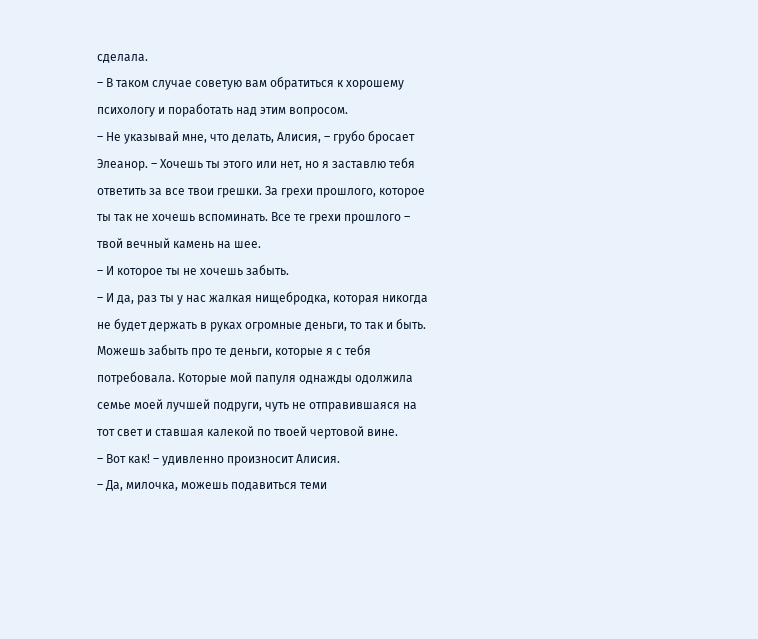сделала.
– В таком случае советую вам обратиться к хорошему психологу и поработать над этим вопросом.
– Не указывай мне, что делать, Алисия, – грубо бросает Элеанор. – Хочешь ты этого или нет, но я заставлю тебя ответить за все твои грешки. За грехи прошлого, которое ты так не хочешь вспоминать. Все те грехи прошлого – твой вечный камень на шее.
– И которое ты не хочешь забыть.
– И да, раз ты у нас жалкая нищебродка, которая никогда не будет держать в руках огромные деньги, то так и быть. Можешь забыть про те деньги, которые я с тебя потребовала. Которые мой папуля однажды одолжила семье моей лучшей подруги, чуть не отправившаяся на тот свет и ставшая калекой по твоей чертовой вине.
– Вот как! – удивленно произносит Алисия.
– Да, милочка, можешь подавиться теми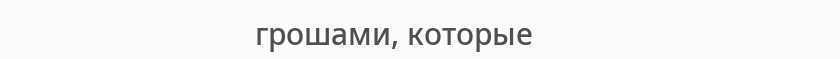грошами, которые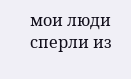мои люди сперли из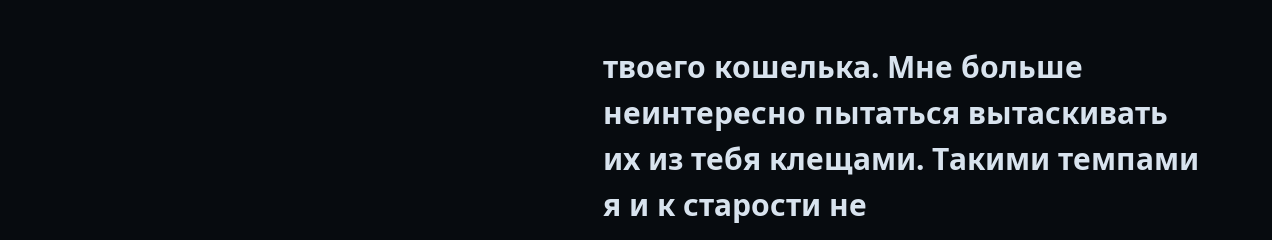твоего кошелька. Мне больше неинтересно пытаться вытаскивать их из тебя клещами. Такими темпами я и к старости не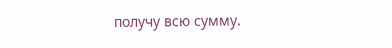получу всю сумму.